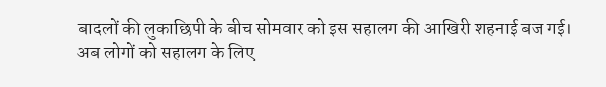बादलों की लुकाछिपी के बीच सोमवार को इस सहालग की आखिरी शहनाई बज गई।
अब लोगों को सहालग के लिए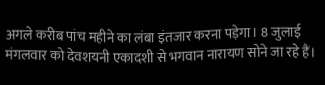अगले करीब पांच महीने का लंबा इंतजार करना पड़ेगा। 8 जुलाई मंगलवार को देवशयनी एकादशी से भगवान नारायण सोने जा रहे हैं।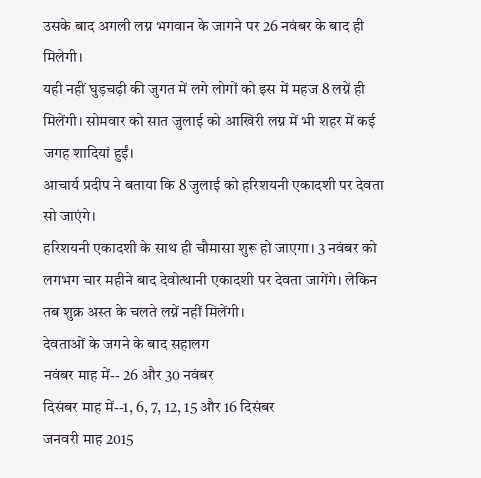उसके बाद अगली लग्न भगवान के जागने पर 26 नवंबर के बाद ही मिलेगी।
यही नहीं घुड़चढ़ी की जुगत में लगे लोगों को इस में महज 8 लग्नें ही मिलेंगी। सोमवार को सात जुलाई को आखिरी लग्न में भी शहर में कई जगह शादियां हुईं।
आचार्य प्रदीप ने बताया कि 8 जुलाई को हरिशयनी एकादशी पर देवता सो जाएंगे।
हरिशयनी एकादशी के साथ ही चौमासा शुरू हो जाएगा। 3 नवंबर को लगभग चार महीने बाद देवोत्थानी एकादशी पर देवता जागेंगे। लेकिन तब शुक्र अस्त के चलते लग्नें नहीं मिलेंगी।
देवताओं के जगने के बाद सहालग
नवंबर माह में-- 26 और 30 नवंबर
दिसंबर माह में--1, 6, 7, 12, 15 और 16 दिसंबर
जनवरी माह 2015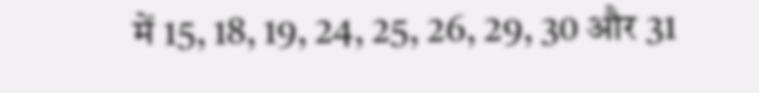में 15, 18, 19, 24, 25, 26, 29, 30 और 31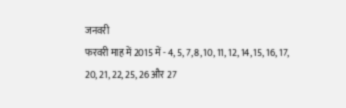जनवरी
फरवरी माह में 2015 में - 4, 5, 7, 8, 10, 11, 12, 14, 15, 16, 17, 20, 21, 22, 25, 26 और 27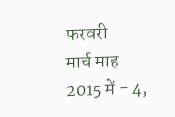फरवरी
मार्च माह 2015 में - 4,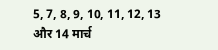5, 7, 8, 9, 10, 11, 12, 13 और 14 मार्च